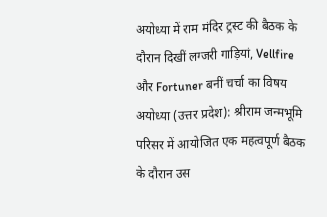अयोध्या में राम मंदिर ट्रस्ट की बैठक के दौरान दिखीं लग्जरी गाड़ियां, Vellfire और Fortuner बनीं चर्चा का विषय
अयोध्या (उत्तर प्रदेश): श्रीराम जन्मभूमि परिसर में आयोजित एक महत्वपूर्ण बैठक के दौरान उस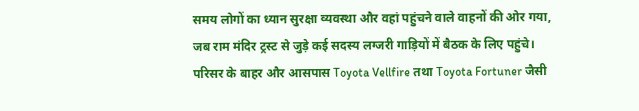समय लोगों का ध्यान सुरक्षा व्यवस्था और वहां पहुंचने वाले वाहनों की ओर गया, जब राम मंदिर ट्रस्ट से जुड़े कई सदस्य लग्जरी गाड़ियों में बैठक के लिए पहुंचे। परिसर के बाहर और आसपास Toyota Vellfire तथा Toyota Fortuner जैसी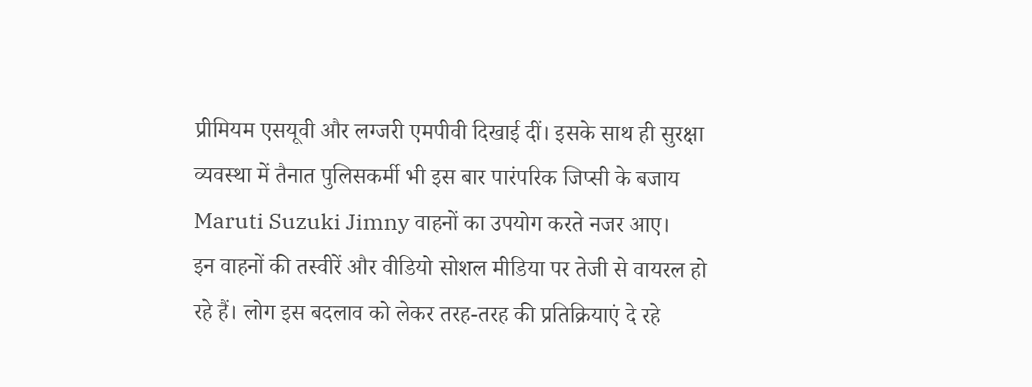प्रीमियम एसयूवी और लग्जरी एमपीवी दिखाई दीं। इसके साथ ही सुरक्षा व्यवस्था में तैनात पुलिसकर्मी भी इस बार पारंपरिक जिप्सी के बजाय Maruti Suzuki Jimny वाहनों का उपयोग करते नजर आए।
इन वाहनों की तस्वीरें और वीडियो सोशल मीडिया पर तेजी से वायरल हो रहे हैं। लोग इस बदलाव को लेकर तरह-तरह की प्रतिक्रियाएं दे रहे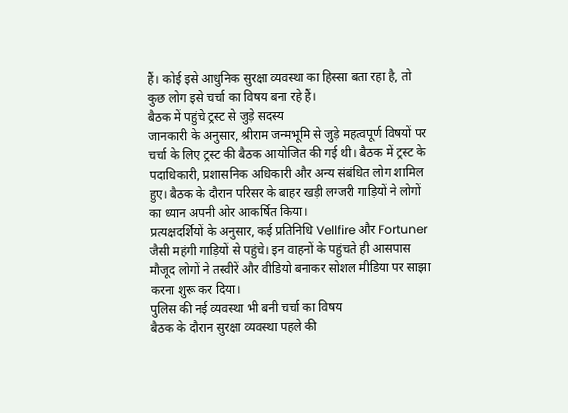हैं। कोई इसे आधुनिक सुरक्षा व्यवस्था का हिस्सा बता रहा है, तो कुछ लोग इसे चर्चा का विषय बना रहे हैं।
बैठक में पहुंचे ट्रस्ट से जुड़े सदस्य
जानकारी के अनुसार, श्रीराम जन्मभूमि से जुड़े महत्वपूर्ण विषयों पर चर्चा के लिए ट्रस्ट की बैठक आयोजित की गई थी। बैठक में ट्रस्ट के पदाधिकारी, प्रशासनिक अधिकारी और अन्य संबंधित लोग शामिल हुए। बैठक के दौरान परिसर के बाहर खड़ी लग्जरी गाड़ियों ने लोगों का ध्यान अपनी ओर आकर्षित किया।
प्रत्यक्षदर्शियों के अनुसार, कई प्रतिनिधि Vellfire और Fortuner जैसी महंगी गाड़ियों से पहुंचे। इन वाहनों के पहुंचते ही आसपास मौजूद लोगों ने तस्वीरें और वीडियो बनाकर सोशल मीडिया पर साझा करना शुरू कर दिया।
पुलिस की नई व्यवस्था भी बनी चर्चा का विषय
बैठक के दौरान सुरक्षा व्यवस्था पहले की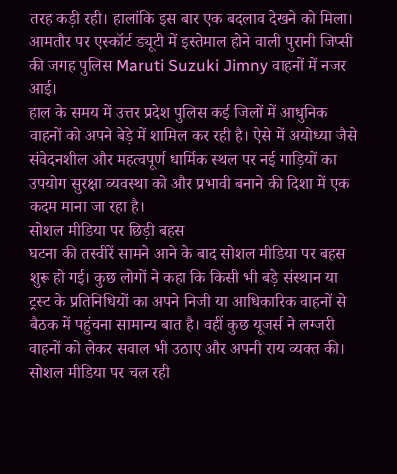तरह कड़ी रही। हालांकि इस बार एक बदलाव देखने को मिला। आमतौर पर एस्कॉर्ट ड्यूटी में इस्तेमाल होने वाली पुरानी जिप्सी की जगह पुलिस Maruti Suzuki Jimny वाहनों में नजर आई।
हाल के समय में उत्तर प्रदेश पुलिस कई जिलों में आधुनिक वाहनों को अपने बेड़े में शामिल कर रही है। ऐसे में अयोध्या जैसे संवेदनशील और महत्वपूर्ण धार्मिक स्थल पर नई गाड़ियों का उपयोग सुरक्षा व्यवस्था को और प्रभावी बनाने की दिशा में एक कदम माना जा रहा है।
सोशल मीडिया पर छिड़ी बहस
घटना की तस्वीरें सामने आने के बाद सोशल मीडिया पर बहस शुरू हो गई। कुछ लोगों ने कहा कि किसी भी बड़े संस्थान या ट्रस्ट के प्रतिनिधियों का अपने निजी या आधिकारिक वाहनों से बैठक में पहुंचना सामान्य बात है। वहीं कुछ यूजर्स ने लग्जरी वाहनों को लेकर सवाल भी उठाए और अपनी राय व्यक्त की।
सोशल मीडिया पर चल रही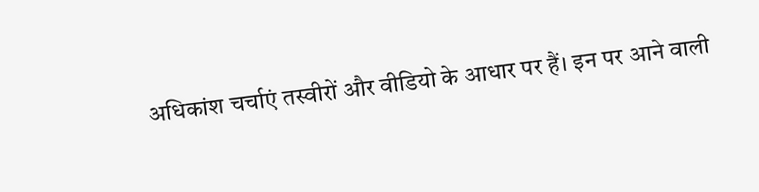अधिकांश चर्चाएं तस्वीरों और वीडियो के आधार पर हैं। इन पर आने वाली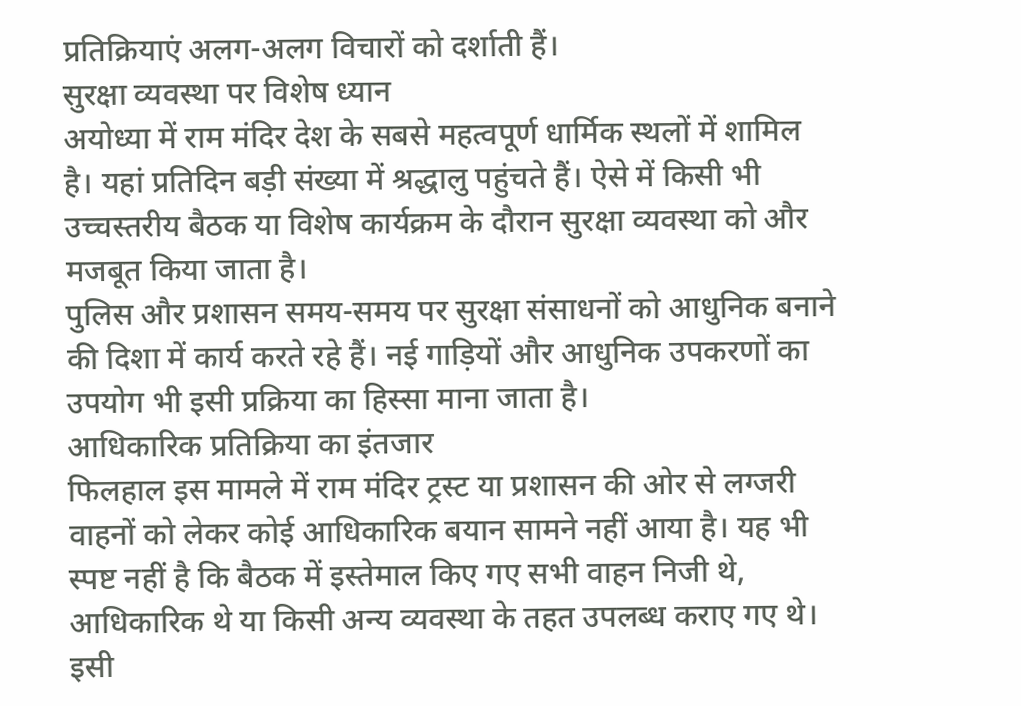प्रतिक्रियाएं अलग-अलग विचारों को दर्शाती हैं।
सुरक्षा व्यवस्था पर विशेष ध्यान
अयोध्या में राम मंदिर देश के सबसे महत्वपूर्ण धार्मिक स्थलों में शामिल है। यहां प्रतिदिन बड़ी संख्या में श्रद्धालु पहुंचते हैं। ऐसे में किसी भी उच्चस्तरीय बैठक या विशेष कार्यक्रम के दौरान सुरक्षा व्यवस्था को और मजबूत किया जाता है।
पुलिस और प्रशासन समय-समय पर सुरक्षा संसाधनों को आधुनिक बनाने की दिशा में कार्य करते रहे हैं। नई गाड़ियों और आधुनिक उपकरणों का उपयोग भी इसी प्रक्रिया का हिस्सा माना जाता है।
आधिकारिक प्रतिक्रिया का इंतजार
फिलहाल इस मामले में राम मंदिर ट्रस्ट या प्रशासन की ओर से लग्जरी वाहनों को लेकर कोई आधिकारिक बयान सामने नहीं आया है। यह भी स्पष्ट नहीं है कि बैठक में इस्तेमाल किए गए सभी वाहन निजी थे, आधिकारिक थे या किसी अन्य व्यवस्था के तहत उपलब्ध कराए गए थे।
इसी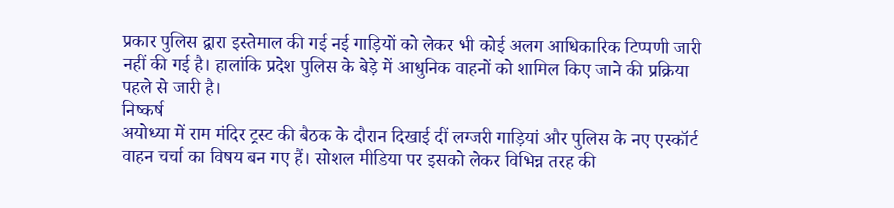प्रकार पुलिस द्वारा इस्तेमाल की गई नई गाड़ियों को लेकर भी कोई अलग आधिकारिक टिप्पणी जारी नहीं की गई है। हालांकि प्रदेश पुलिस के बेड़े में आधुनिक वाहनों को शामिल किए जाने की प्रक्रिया पहले से जारी है।
निष्कर्ष
अयोध्या में राम मंदिर ट्रस्ट की बैठक के दौरान दिखाई दीं लग्जरी गाड़ियां और पुलिस के नए एस्कॉर्ट वाहन चर्चा का विषय बन गए हैं। सोशल मीडिया पर इसको लेकर विभिन्न तरह की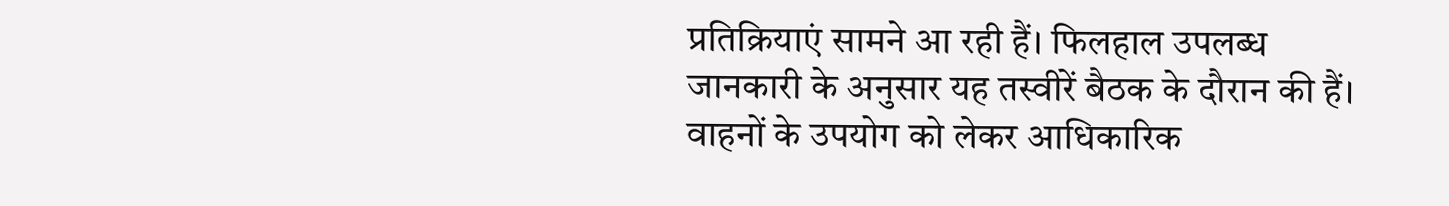प्रतिक्रियाएं सामने आ रही हैं। फिलहाल उपलब्ध जानकारी के अनुसार यह तस्वीरें बैठक के दौरान की हैं। वाहनों के उपयोग को लेकर आधिकारिक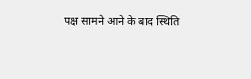पक्ष सामने आने के बाद स्थिति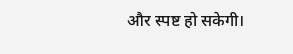और स्पष्ट हो सकेगी।